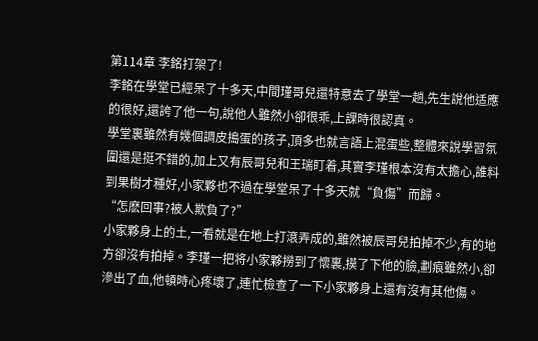第114章 李銘打架了!
李銘在學堂已經呆了十多天,中間瑾哥兒還特意去了學堂一趟,先生說他适應的很好,還誇了他一句,說他人雖然小卻很乖,上課時很認真。
學堂裏雖然有幾個調皮搗蛋的孩子,頂多也就言語上混蛋些,整體來說學習氛圍還是挺不錯的,加上又有辰哥兒和王瑞盯着,其實李瑾根本沒有太擔心,誰料到果樹才種好,小家夥也不過在學堂呆了十多天就“負傷”而歸。
“怎麽回事?被人欺負了?”
小家夥身上的土,一看就是在地上打滾弄成的,雖然被辰哥兒拍掉不少,有的地方卻沒有拍掉。李瑾一把将小家夥撈到了懷裏,摸了下他的臉,劃痕雖然小,卻滲出了血,他頓時心疼壞了,連忙檢查了一下小家夥身上還有沒有其他傷。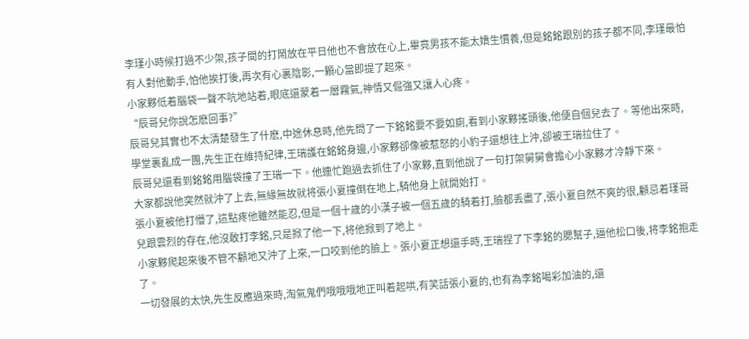李瑾小時候打過不少架,孩子間的打鬧放在平日他也不會放在心上,畢竟男孩不能太嬌生慣養,但是銘銘跟別的孩子都不同,李瑾最怕有人對他動手,怕他挨打後,再次有心裏陰影,一顆心當即提了起來。
小家夥低着腦袋一聲不吭地站着,眼底還蒙着一層霧氣,神情又倔強又讓人心疼。
“辰哥兒你說怎麽回事?”
辰哥兒其實也不太清楚發生了什麽,中途休息時,他先問了一下銘銘要不要如廁,看到小家夥搖頭後,他便自個兒去了。等他出來時,學堂裏亂成一團,先生正在維持紀律,王瑞護在銘銘身邊,小家夥卻像被惹怒的小豹子還想往上沖,卻被王瑞拉住了。
辰哥兒還看到銘銘用腦袋撞了王瑞一下。他連忙跑過去抓住了小家夥,直到他說了一句打架舅舅會擔心小家夥才冷靜下來。
大家都說他突然就沖了上去,無緣無故就将張小夏撞倒在地上,騎他身上就開始打。
張小夏被他打懵了,這點疼他雖然能忍,但是一個十歲的小漢子被一個五歲的騎着打,臉都丢盡了,張小夏自然不爽的很,顧忌着瑾哥兒跟雲烈的存在,他沒敢打李銘,只是掀了他一下,将他掀到了地上。
小家夥爬起來後不管不顧地又沖了上來,一口咬到他的臉上。張小夏正想還手時,王瑞捏了下李銘的腮幫子,逼他松口後,将李銘抱走了。
一切發展的太快,先生反應過來時,淘氣鬼們哦哦哦地正叫着起哄,有笑話張小夏的,也有為李銘喝彩加油的,還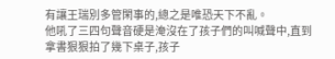有讓王瑞別多管閑事的,總之是唯恐天下不亂。
他吼了三四句聲音硬是淹沒在了孩子們的叫喊聲中,直到拿書狠狠拍了幾下桌子,孩子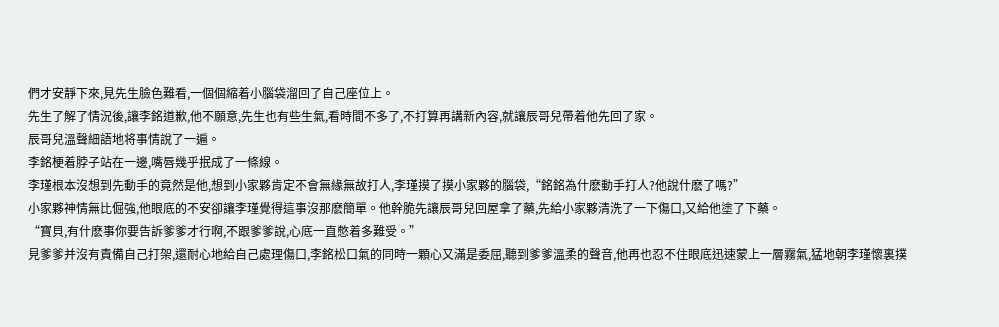們才安靜下來,見先生臉色難看,一個個縮着小腦袋溜回了自己座位上。
先生了解了情況後,讓李銘道歉,他不願意,先生也有些生氣,看時間不多了,不打算再講新內容,就讓辰哥兒帶着他先回了家。
辰哥兒溫聲細語地将事情說了一遍。
李銘梗着脖子站在一邊,嘴唇幾乎抿成了一條線。
李瑾根本沒想到先動手的竟然是他,想到小家夥肯定不會無緣無故打人,李瑾摸了摸小家夥的腦袋,“銘銘為什麽動手打人?他說什麽了嗎?”
小家夥神情無比倔強,他眼底的不安卻讓李瑾覺得這事沒那麽簡單。他幹脆先讓辰哥兒回屋拿了藥,先給小家夥清洗了一下傷口,又給他塗了下藥。
“寶貝,有什麽事你要告訴爹爹才行啊,不跟爹爹說,心底一直憋着多難受。”
見爹爹并沒有責備自己打架,還耐心地給自己處理傷口,李銘松口氣的同時一顆心又滿是委屈,聽到爹爹溫柔的聲音,他再也忍不住眼底迅速蒙上一層霧氣,猛地朝李瑾懷裏撲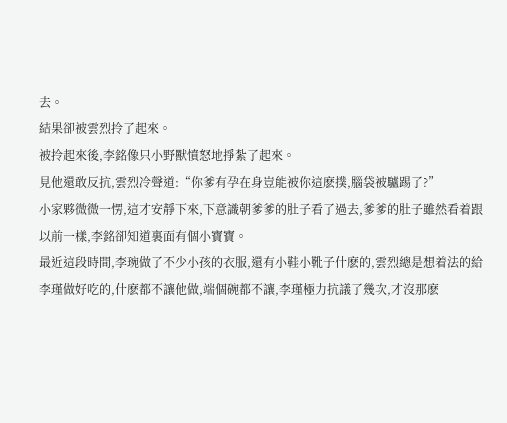去。
結果卻被雲烈拎了起來。
被拎起來後,李銘像只小野獸憤怒地掙紮了起來。
見他還敢反抗,雲烈冷聲道:“你爹有孕在身豈能被你這麽撲,腦袋被驢踢了?”
小家夥微微一愣,這才安靜下來,下意識朝爹爹的肚子看了過去,爹爹的肚子雖然看着跟以前一樣,李銘卻知道裏面有個小寶寶。
最近這段時間,李琬做了不少小孩的衣服,還有小鞋小靴子什麽的,雲烈總是想着法的給李瑾做好吃的,什麽都不讓他做,端個碗都不讓,李瑾極力抗議了幾次,才沒那麽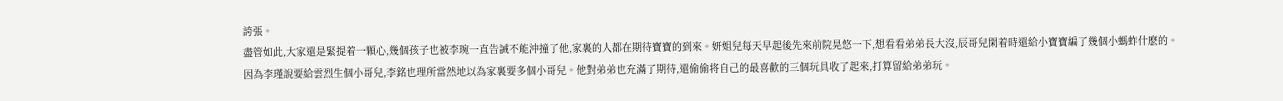誇張。
盡管如此,大家還是緊提着一顆心,幾個孩子也被李琬一直告誡不能沖撞了他,家裏的人都在期待寶寶的到來。妍姐兒每天早起後先來前院晃悠一下,想看看弟弟長大沒,辰哥兒閑着時還給小寶寶編了幾個小螞蚱什麽的。
因為李瑾說要給雲烈生個小哥兒,李銘也理所當然地以為家裏要多個小哥兒。他對弟弟也充滿了期待,還偷偷将自己的最喜歡的三個玩具收了起來,打算留給弟弟玩。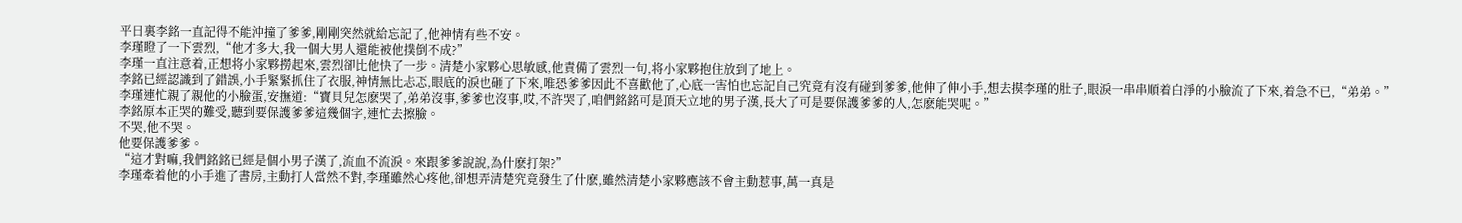平日裏李銘一直記得不能沖撞了爹爹,剛剛突然就給忘記了,他神情有些不安。
李瑾瞪了一下雲烈,“他才多大,我一個大男人還能被他撲倒不成?”
李瑾一直注意着,正想将小家夥撈起來,雲烈卻比他快了一步。清楚小家夥心思敏感,他責備了雲烈一句,将小家夥抱住放到了地上。
李銘已經認識到了錯誤,小手緊緊抓住了衣服,神情無比忐忑,眼底的淚也砸了下來,唯恐爹爹因此不喜歡他了,心底一害怕也忘記自己究竟有沒有碰到爹爹,他伸了伸小手,想去摸李瑾的肚子,眼淚一串串順着白淨的小臉流了下來,着急不已,“弟弟。”
李瑾連忙親了親他的小臉蛋,安撫道:“寶貝兒怎麽哭了,弟弟沒事,爹爹也沒事,哎,不許哭了,咱們銘銘可是頂天立地的男子漢,長大了可是要保護爹爹的人,怎麽能哭呢。”
李銘原本正哭的難受,聽到要保護爹爹這幾個字,連忙去擦臉。
不哭,他不哭。
他要保護爹爹。
“這才對嘛,我們銘銘已經是個小男子漢了,流血不流淚。來跟爹爹說說,為什麽打架?”
李瑾牽着他的小手進了書房,主動打人當然不對,李瑾雖然心疼他,卻想弄清楚究竟發生了什麽,雖然清楚小家夥應該不會主動惹事,萬一真是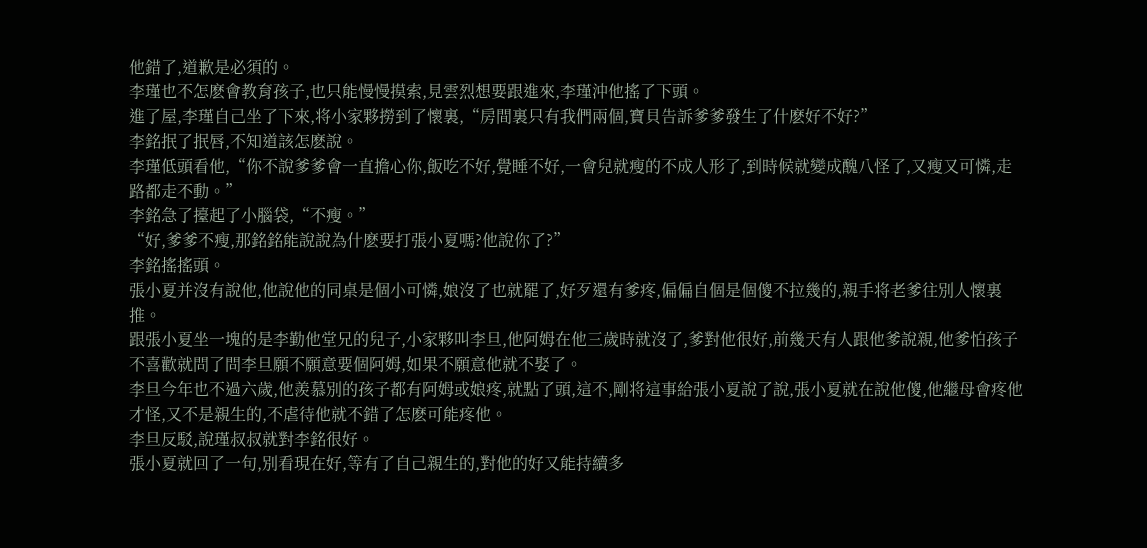他錯了,道歉是必須的。
李瑾也不怎麽會教育孩子,也只能慢慢摸索,見雲烈想要跟進來,李瑾沖他搖了下頭。
進了屋,李瑾自己坐了下來,将小家夥撈到了懷裏,“房間裏只有我們兩個,寶貝告訴爹爹發生了什麽好不好?”
李銘抿了抿唇,不知道該怎麽說。
李瑾低頭看他,“你不說爹爹會一直擔心你,飯吃不好,覺睡不好,一會兒就瘦的不成人形了,到時候就變成醜八怪了,又瘦又可憐,走路都走不動。”
李銘急了擡起了小腦袋,“不瘦。”
“好,爹爹不瘦,那銘銘能說說為什麽要打張小夏嗎?他說你了?”
李銘搖搖頭。
張小夏并沒有說他,他說他的同桌是個小可憐,娘沒了也就罷了,好歹還有爹疼,偏偏自個是個傻不拉幾的,親手将老爹往別人懷裏推。
跟張小夏坐一塊的是李勤他堂兄的兒子,小家夥叫李旦,他阿姆在他三歲時就沒了,爹對他很好,前幾天有人跟他爹說親,他爹怕孩子不喜歡就問了問李旦願不願意要個阿姆,如果不願意他就不娶了。
李旦今年也不過六歲,他羨慕別的孩子都有阿姆或娘疼,就點了頭,這不,剛将這事給張小夏說了說,張小夏就在說他傻,他繼母會疼他才怪,又不是親生的,不虐待他就不錯了怎麽可能疼他。
李旦反駁,說瑾叔叔就對李銘很好。
張小夏就回了一句,別看現在好,等有了自己親生的,對他的好又能持續多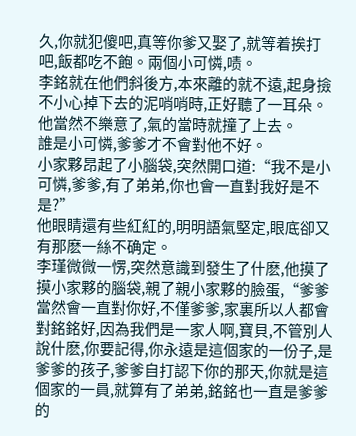久,你就犯傻吧,真等你爹又娶了,就等着挨打吧,飯都吃不飽。兩個小可憐,啧。
李銘就在他們斜後方,本來離的就不遠,起身撿不小心掉下去的泥哨哨時,正好聽了一耳朵。他當然不樂意了,氣的當時就撞了上去。
誰是小可憐,爹爹才不會對他不好。
小家夥昂起了小腦袋,突然開口道:“我不是小可憐,爹爹,有了弟弟,你也會一直對我好是不是?”
他眼睛還有些紅紅的,明明語氣堅定,眼底卻又有那麽一絲不确定。
李瑾微微一愣,突然意識到發生了什麽,他摸了摸小家夥的腦袋,親了親小家夥的臉蛋,“爹爹當然會一直對你好,不僅爹爹,家裏所以人都會對銘銘好,因為我們是一家人啊,寶貝,不管別人說什麽,你要記得,你永遠是這個家的一份子,是爹爹的孩子,爹爹自打認下你的那天,你就是這個家的一員,就算有了弟弟,銘銘也一直是爹爹的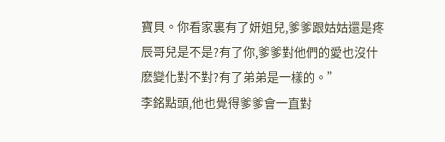寶貝。你看家裏有了妍姐兒,爹爹跟姑姑還是疼辰哥兒是不是?有了你,爹爹對他們的愛也沒什麽變化對不對?有了弟弟是一樣的。”
李銘點頭,他也覺得爹爹會一直對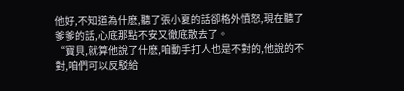他好,不知道為什麽,聽了張小夏的話卻格外憤怒,現在聽了爹爹的話,心底那點不安又徹底散去了。
“寶貝,就算他說了什麽,咱動手打人也是不對的,他說的不對,咱們可以反駁給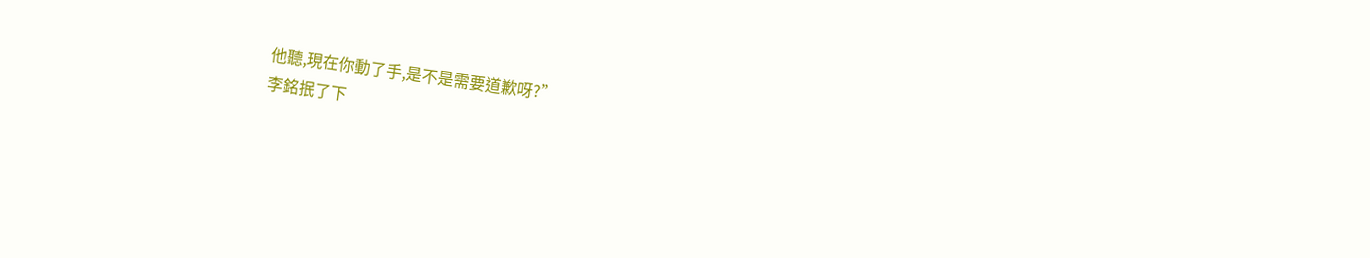他聽,現在你動了手,是不是需要道歉呀?”
李銘抿了下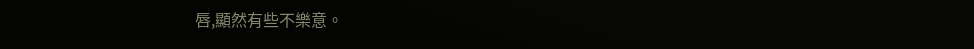唇,顯然有些不樂意。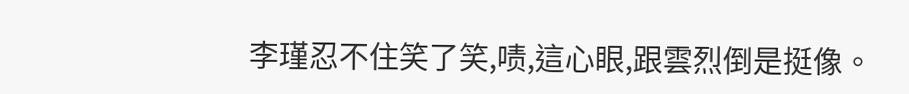李瑾忍不住笑了笑,啧,這心眼,跟雲烈倒是挺像。